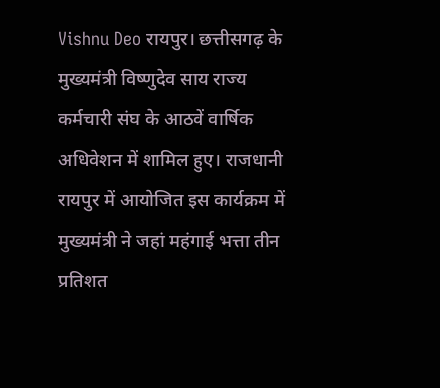Vishnu Deo रायपुर। छत्तीसगढ़ के मुख्यमंत्री विष्णुदेव साय राज्य कर्मचारी संघ के आठवें वार्षिक अधिवेशन में शामिल हुए। राजधानी रायपुर में आयोजित इस कार्यक्रम में मुख्यमंत्री ने जहां महंगाई भत्ता तीन प्रतिशत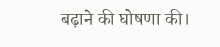बढ़ाने की घोषणा की।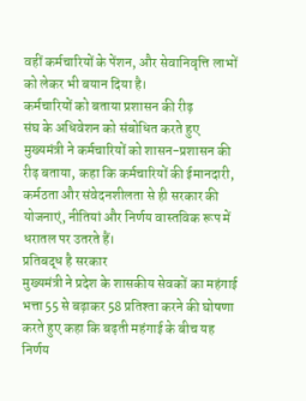वहीं कर्मचारियों के पेंशन, और सेवानिवृत्ति लाभों को लेकर भी बयान दिया है।
कर्मचारियों को बताया प्रशासन की रीढ़
संघ के अधिवेशन को संबोधित करते हुए मुख्यमंत्री ने कर्मचारियों को शासन-प्रशासन की रीढ़ बताया, कहा कि कर्मचारियों की ईमानदारी, कर्मठता और संवेदनशीलता से ही सरकार की योजनाएं, नीतियां और निर्णय वास्तविक रूप में धरातल पर उतरते हैं।
प्रतिबद्ध है सरकार
मुख्यमंत्री ने प्रदेश के शासकीय सेवकों का महंगाई भत्ता 55 से बढ़ाकर 58 प्रतिश्ता करने की घोषणा करते हुए कहा कि बढ़ती महंगाई के बीच यह निर्णय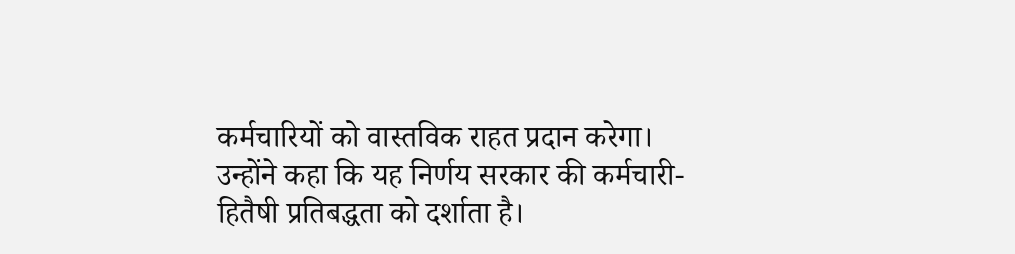कर्मचारियों को वास्तविक राहत प्रदान करेगा। उन्होंने कहा कि यह निर्णय सरकार की कर्मचारी-हितैषी प्रतिबद्धता को दर्शाता है।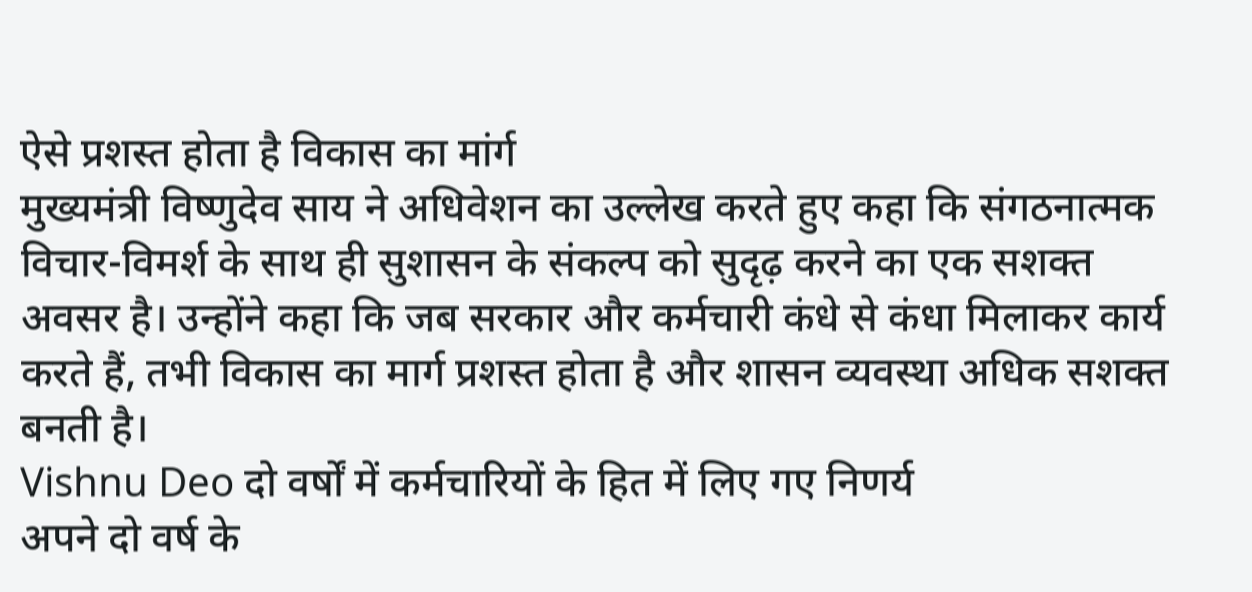ऐसे प्रशस्त होता है विकास का मांर्ग
मुख्यमंत्री विष्णुदेव साय ने अधिवेशन का उल्लेख करते हुए कहा कि संगठनात्मक विचार-विमर्श के साथ ही सुशासन के संकल्प को सुदृढ़ करने का एक सशक्त अवसर है। उन्होंने कहा कि जब सरकार और कर्मचारी कंधे से कंधा मिलाकर कार्य करते हैं, तभी विकास का मार्ग प्रशस्त होता है और शासन व्यवस्था अधिक सशक्त बनती है।
Vishnu Deo दो वर्षों में कर्मचारियों के हित में लिए गए निणर्य
अपने दो वर्ष के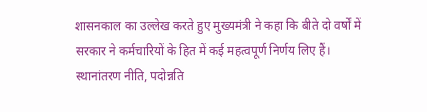शासनकाल का उल्लेख करते हुए मुख्यमंत्री ने कहा कि बीते दो वर्षों में सरकार ने कर्मचारियों के हित में कई महत्वपूर्ण निर्णय लिए हैं। स्थानांतरण नीति, पदोन्नति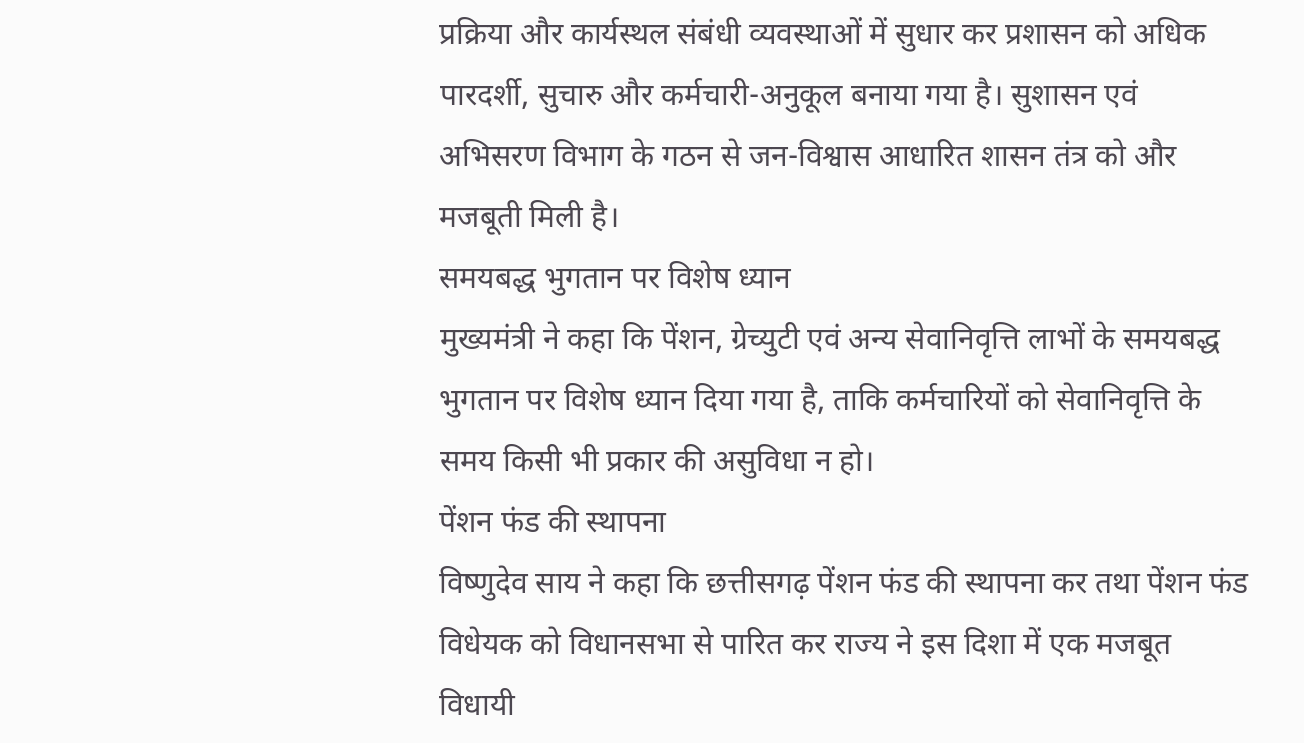प्रक्रिया और कार्यस्थल संबंधी व्यवस्थाओं में सुधार कर प्रशासन को अधिक पारदर्शी, सुचारु और कर्मचारी-अनुकूल बनाया गया है। सुशासन एवं अभिसरण विभाग के गठन से जन-विश्वास आधारित शासन तंत्र को और मजबूती मिली है।
समयबद्ध भुगतान पर विशेष ध्यान
मुख्यमंत्री ने कहा कि पेंशन, ग्रेच्युटी एवं अन्य सेवानिवृत्ति लाभों के समयबद्ध भुगतान पर विशेष ध्यान दिया गया है, ताकि कर्मचारियों को सेवानिवृत्ति के समय किसी भी प्रकार की असुविधा न हो।
पेंशन फंड की स्थापना
विष्णुदेव साय ने कहा कि छत्तीसगढ़ पेंशन फंड की स्थापना कर तथा पेंशन फंड विधेयक को विधानसभा से पारित कर राज्य ने इस दिशा में एक मजबूत विधायी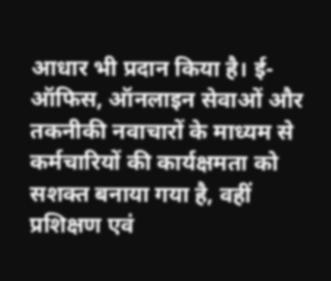आधार भी प्रदान किया है। ई-ऑफिस, ऑनलाइन सेवाओं और तकनीकी नवाचारों के माध्यम से कर्मचारियों की कार्यक्षमता को सशक्त बनाया गया है, वहीं प्रशिक्षण एवं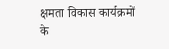क्षमता विकास कार्यक्रमों के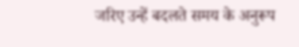जरिए उन्हें बदलते समय के अनुरूप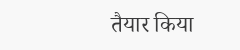तैयार किया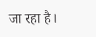जा रहा है।